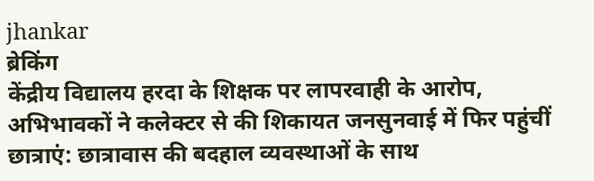jhankar
ब्रेकिंग
केंद्रीय विद्यालय हरदा के शिक्षक पर लापरवाही के आरोप, अभिभावकों ने कलेक्टर से की शिकायत जनसुनवाई में फिर पहुंचीं छात्राएं: छात्रावास की बदहाल व्यवस्थाओं के साथ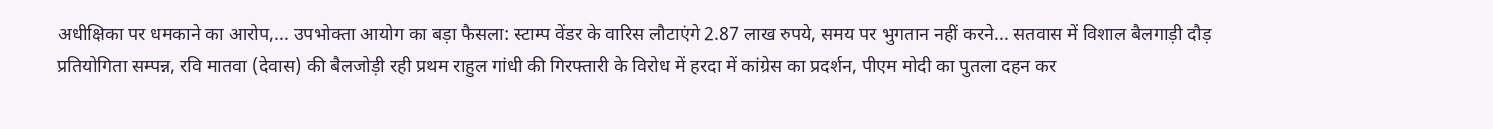अधीक्षिका पर धमकाने का आरोप,... उपभोक्ता आयोग का बड़ा फैसला: स्टाम्प वेंडर के वारिस लौटाएंगे 2.87 लाख रुपये, समय पर भुगतान नहीं करने... सतवास में विशाल बैलगाड़ी दौड़ प्रतियोगिता सम्पन्न, रवि मातवा (देवास) की बैलजोड़ी रही प्रथम राहुल गांधी की गिरफ्तारी के विरोध में हरदा में कांग्रेस का प्रदर्शन, पीएम मोदी का पुतला दहन कर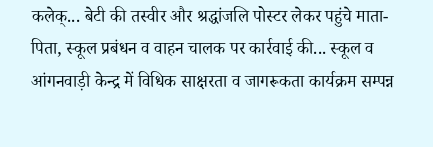कलेक्... बेटी की तस्वीर और श्रद्धांजलि पोस्टर लेकर पहुंचे माता-पिता, स्कूल प्रबंधन व वाहन चालक पर कार्रवाई की... स्कूल व आंगनवाड़ी केन्द्र में विधिक साक्षरता व जागरूकता कार्यक्रम सम्पन्न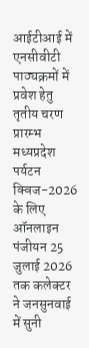आईटीआई में एनसीवीटी पाठ्यक्रमों में प्रवेश हेतु तृतीय चरण प्रारम्भ मध्यप्रदेश पर्यटन क्विज-2026 के लिए ऑनलाइन पंजीयन 25 जुलाई 2026 तक कलेक्टर ने जनसुनवाई में सुनी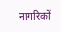नागरिकों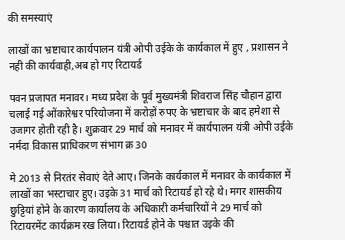की समस्याएं

लाखों का भ्रष्टाचार कार्यपालन यंत्री ओपी उईके के कार्यकाल में हुए , प्रशासन ने नही की कार्यवाही,अब हो गए रिटायर्ड

पवन प्रजापत मनावर। मध्य प्रदेश के पूर्व मुख्यमंत्री शिवराज सिंह चौहान द्वारा चलाई गई ओंकारेश्वर परियोजना में करोड़ों रुपए के भ्रष्टाचार के बाद हमेशा से उजागर होती रही है। शुक्रवार 29 मार्च को मनावर में कार्यपालन यंत्री ओपी उईके नर्मदा विकास प्राधिकरण संभाग क्र 30

मे 2013 से निरतंर सेवाएं देते आए। जिनके कार्यकाल में मनावर के कार्यकाल में लाखों का भस्टाचार हुए। उइके 31 मार्च को रिटायर्ड हो रहे थे। मगर शासकीय छुट्टियां होने के कारण कार्यालय के अधिकारी कर्मचारियों ने 29 मार्च को रिटायरमेंट कार्यक्रम रख लिया। रिटायर्ड होने के पश्चात उइके की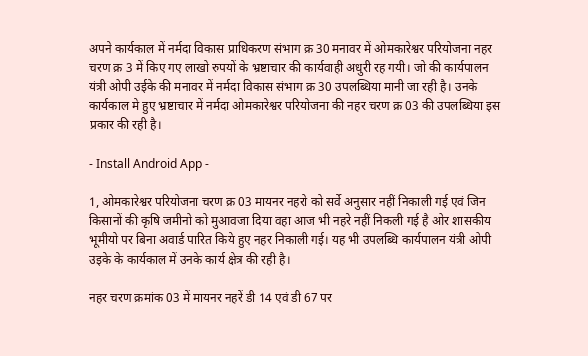अपने कार्यकाल में नर्मदा विकास प्राधिकरण संभाग क्र 30 मनावर में ओमकारेश्वर परियोजना नहर चरण क्र 3 में किए गए लाखो रुपयों के भ्रष्टाचार की कार्यवाही अधुरी रह गयी। जो की कार्यपालन यंत्री ओपी उईके की मनावर में नर्मदा विकास संभाग क्र 30 उपलब्धिया मानी जा रही है। उनके कार्यकाल मे हुए भ्रष्टाचार में नर्मदा ओमकारेश्वर परियोजना की नहर चरण क्र 03 की उपलब्धिया इस प्रकार की रही है।

- Install Android App -

1, ओमकारेश्वर परियोजना चरण क्र 03 मायनर नहरो को सर्वे अनुसार नहीं निकाली गई एवं जिन किसानों की कृषि जमीनो को मुआवजा दिया वहा आज भी नहरे नहीं निकली गई है ओर शासकीय भूमीयो पर बिना अवार्ड पारित किये हुए नहर निकाली गई। यह भी उपलब्धि कार्यपालन यंत्री ओपी उइके के कार्यकाल में उनके कार्य क्षेत्र की रही है।

नहर चरण क्रमांक 03 में मायनर नहरें डी 14 एवं डी 67 पर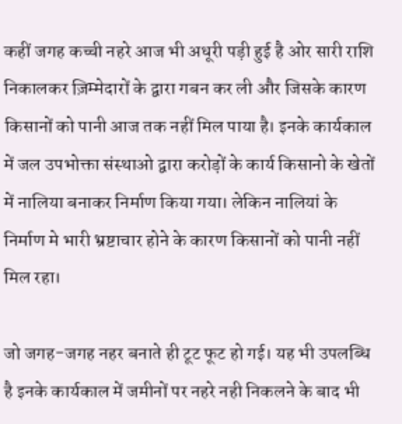कहीं जगह कच्ची नहरे आज भी अधूरी पड़ी हुई है ओर सारी राशि निकालकर ज़िम्मेदारों के द्वारा गबन कर ली और जिसके कारण किसानों को पानी आज तक नहीं मिल पाया है। इनके कार्यकाल में जल उपभोक्ता संस्थाओ द्वारा करोड़ों के कार्य किसानो के खेतों में नालिया बनाकर निर्माण किया गया। लेकिन नालियां के निर्माण मे भारी भ्रष्टाचार होने के कारण किसानों को पानी नहीं मिल रहा।

जो जगह-जगह नहर बनाते ही टूट फूट हो गई। यह भी उपलब्धि है इनके कार्यकाल में जमीनों पर नहरे नही निकलने के बाद भी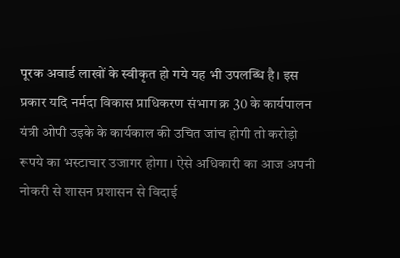पूरक अवार्ड लाखों के स्वीकृत हो गये यह भी उपलब्धि है। इस प्रकार यदि नर्मदा विकास प्राधिकरण संभाग क्र 30 के कार्यपालन यंत्री ओपी उइके के कार्यकाल की उचित जांच होगी तो करोड़ो रूपये का भस्टाचार उजागर होगा। ऐसे अधिकारी का आज अपनी नोकरी से शासन प्रशासन से विदाई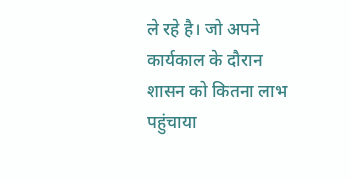ले रहे है। जो अपने कार्यकाल के दौरान शासन को कितना लाभ पहुंचाया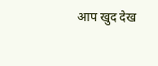आप खुद देख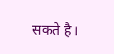सकते है।